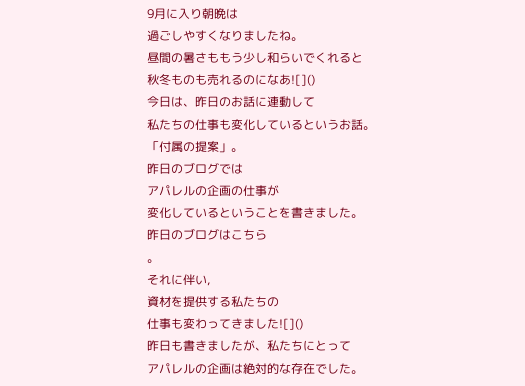9月に入り朝晩は
過ごしやすくなりましたね。
昼間の暑さももう少し和らいでくれると
秋冬ものも売れるのになあ![]()
今日は、昨日のお話に連動して
私たちの仕事も変化しているというお話。
「付属の提案」。
昨日のブログでは
アパレルの企画の仕事が
変化しているということを書きました。
昨日のブログはこちら
。
それに伴い,
資材を提供する私たちの
仕事も変わってきました![]()
昨日も書きましたが、私たちにとって
アパレルの企画は絶対的な存在でした。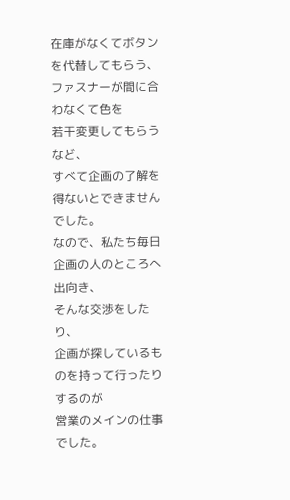在庫がなくてボタンを代替してもらう、
ファスナーが間に合わなくて色を
若干変更してもらうなど、
すべて企画の了解を得ないとできませんでした。
なので、私たち毎日企画の人のところへ出向き、
そんな交渉をしたり、
企画が探しているものを持って行ったりするのが
営業のメインの仕事でした。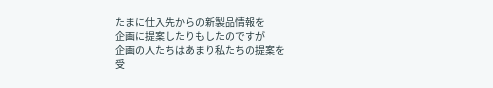たまに仕入先からの新製品情報を
企画に提案したりもしたのですが
企画の人たちはあまり私たちの提案を
受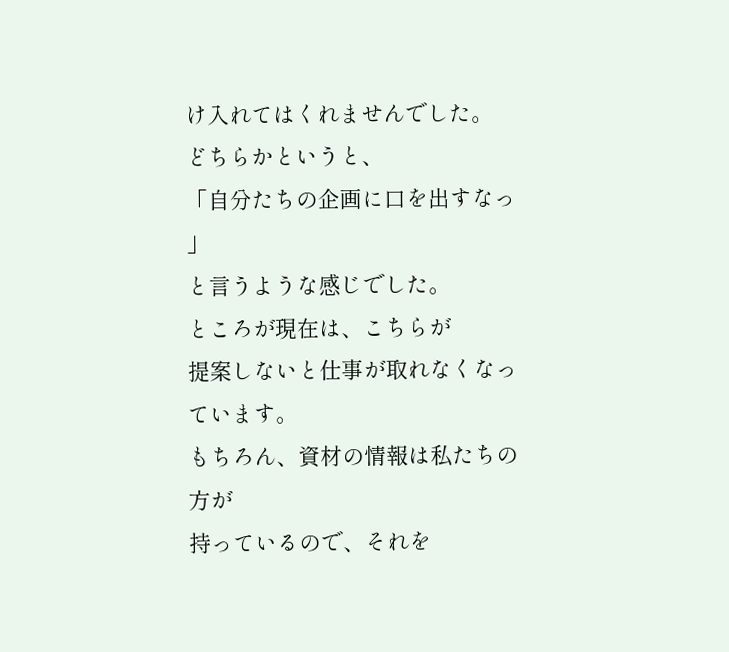け入れてはくれませんでした。
どちらかというと、
「自分たちの企画に口を出すなっ
」
と言うような感じでした。
ところが現在は、こちらが
提案しないと仕事が取れなくなっています。
もちろん、資材の情報は私たちの方が
持っているので、それを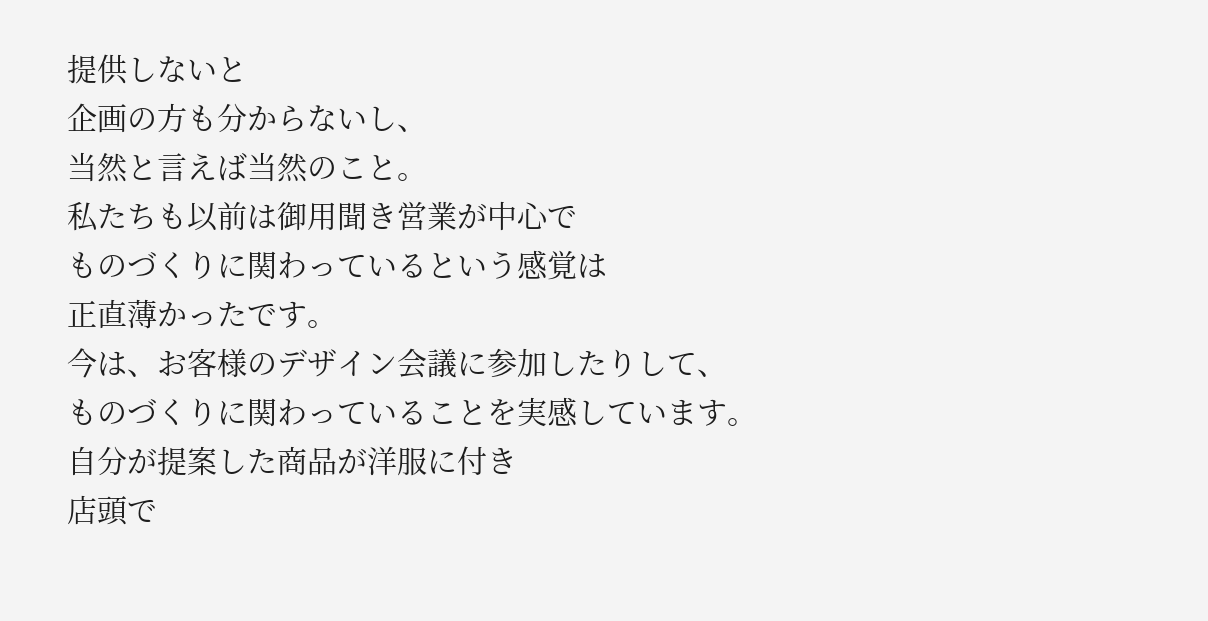提供しないと
企画の方も分からないし、
当然と言えば当然のこと。
私たちも以前は御用聞き営業が中心で
ものづくりに関わっているという感覚は
正直薄かったです。
今は、お客様のデザイン会議に参加したりして、
ものづくりに関わっていることを実感しています。
自分が提案した商品が洋服に付き
店頭で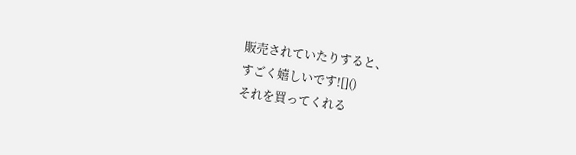販売されていたりすると、
すごく嬉しいです![]()
それを買ってくれる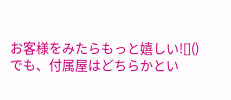お客様をみたらもっと嬉しい![]()
でも、付属屋はどちらかとい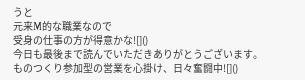うと
元来M的な職業なので
受身の仕事の方が得意かな![]()
今日も最後まで読んでいただきありがとうございます。
ものつくり参加型の営業を心掛け、日々奮闘中![]()